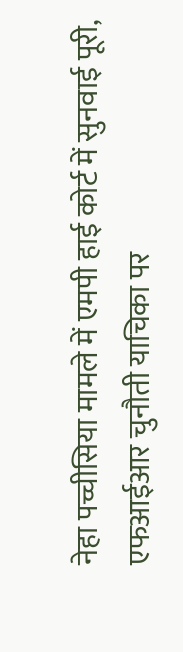नेहा पच्चीसिया मामले में एमपी हाई कोर्ट में सुनवाई पूरी, एफआईआर चुनौती याचिका पर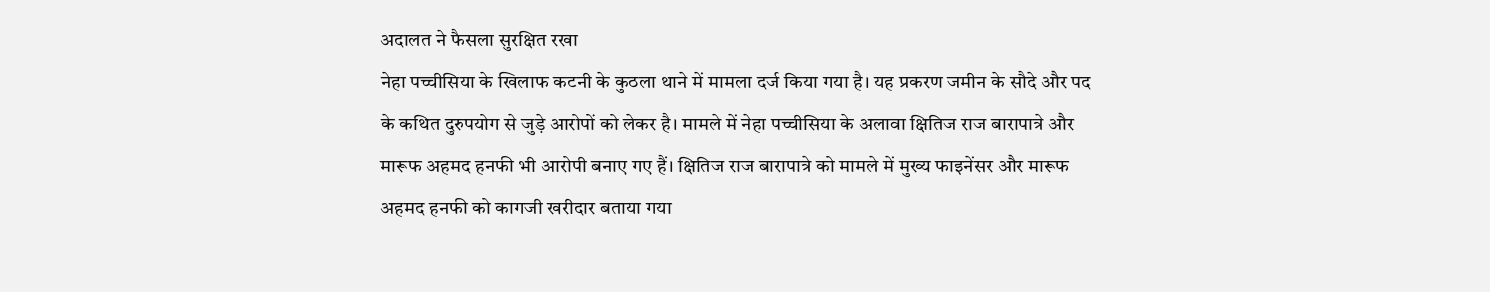अदालत ने फैसला सुरक्षित रखा
नेहा पच्चीसिया के खिलाफ कटनी के कुठला थाने में मामला दर्ज किया गया है। यह प्रकरण जमीन के सौदे और पद के कथित दुरुपयोग से जुड़े आरोपों को लेकर है। मामले में नेहा पच्चीसिया के अलावा क्षितिज राज बारापात्रे और मारूफ अहमद हनफी भी आरोपी बनाए गए हैं। क्षितिज राज बारापात्रे को मामले में मुख्य फाइनेंसर और मारूफ अहमद हनफी को कागजी खरीदार बताया गया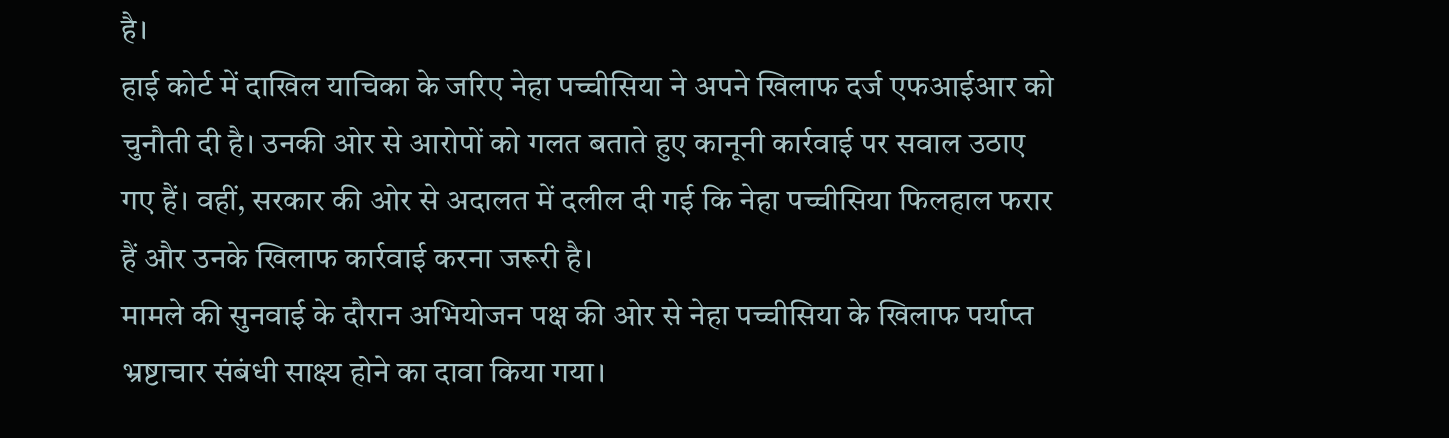है।
हाई कोर्ट में दाखिल याचिका के जरिए नेहा पच्चीसिया ने अपने खिलाफ दर्ज एफआईआर को चुनौती दी है। उनकी ओर से आरोपों को गलत बताते हुए कानूनी कार्रवाई पर सवाल उठाए गए हैं। वहीं, सरकार की ओर से अदालत में दलील दी गई कि नेहा पच्चीसिया फिलहाल फरार हैं और उनके खिलाफ कार्रवाई करना जरूरी है।
मामले की सुनवाई के दौरान अभियोजन पक्ष की ओर से नेहा पच्चीसिया के खिलाफ पर्याप्त भ्रष्टाचार संबंधी साक्ष्य होने का दावा किया गया।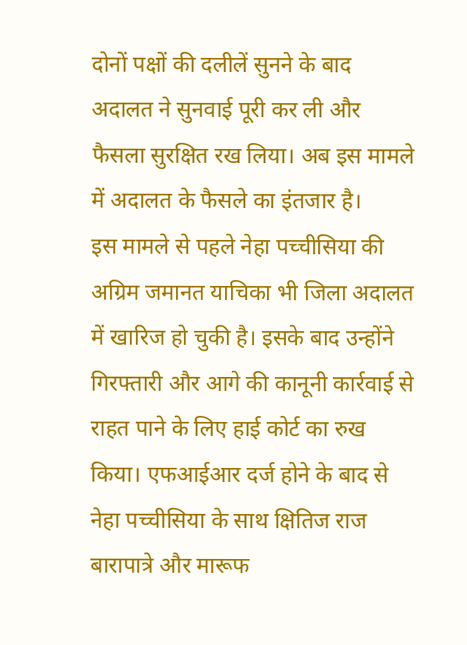दोनों पक्षों की दलीलें सुनने के बाद अदालत ने सुनवाई पूरी कर ली और फैसला सुरक्षित रख लिया। अब इस मामले में अदालत के फैसले का इंतजार है।
इस मामले से पहले नेहा पच्चीसिया की अग्रिम जमानत याचिका भी जिला अदालत में खारिज हो चुकी है। इसके बाद उन्होंने गिरफ्तारी और आगे की कानूनी कार्रवाई से राहत पाने के लिए हाई कोर्ट का रुख किया। एफआईआर दर्ज होने के बाद से नेहा पच्चीसिया के साथ क्षितिज राज बारापात्रे और मारूफ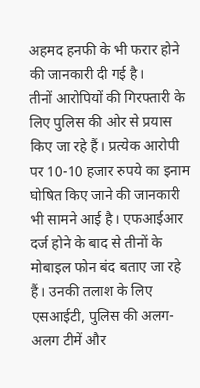अहमद हनफी के भी फरार होने की जानकारी दी गई है।
तीनों आरोपियों की गिरफ्तारी के लिए पुलिस की ओर से प्रयास किए जा रहे हैं। प्रत्येक आरोपी पर 10-10 हजार रुपये का इनाम घोषित किए जाने की जानकारी भी सामने आई है। एफआईआर दर्ज होने के बाद से तीनों के मोबाइल फोन बंद बताए जा रहे हैं। उनकी तलाश के लिए एसआईटी, पुलिस की अलग-अलग टीमें और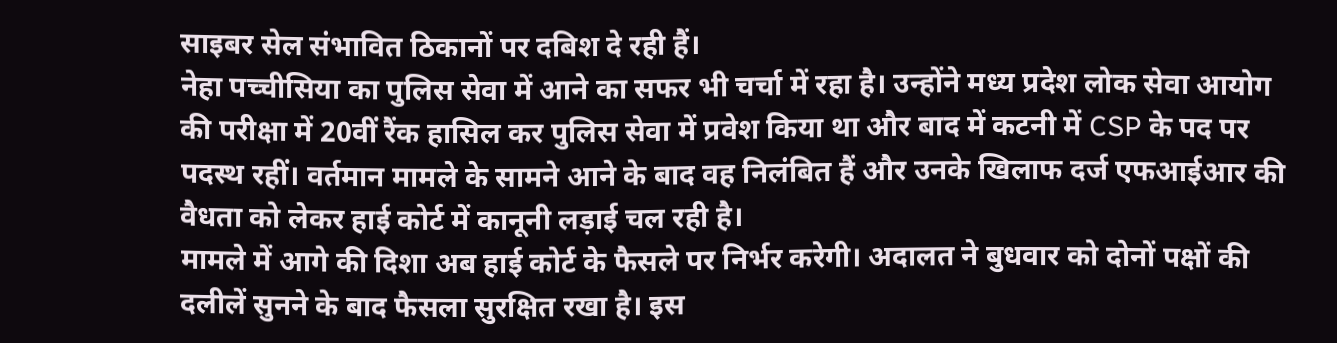साइबर सेल संभावित ठिकानों पर दबिश दे रही हैं।
नेहा पच्चीसिया का पुलिस सेवा में आने का सफर भी चर्चा में रहा है। उन्होंने मध्य प्रदेश लोक सेवा आयोग की परीक्षा में 20वीं रैंक हासिल कर पुलिस सेवा में प्रवेश किया था और बाद में कटनी में CSP के पद पर पदस्थ रहीं। वर्तमान मामले के सामने आने के बाद वह निलंबित हैं और उनके खिलाफ दर्ज एफआईआर की वैधता को लेकर हाई कोर्ट में कानूनी लड़ाई चल रही है।
मामले में आगे की दिशा अब हाई कोर्ट के फैसले पर निर्भर करेगी। अदालत ने बुधवार को दोनों पक्षों की दलीलें सुनने के बाद फैसला सुरक्षित रखा है। इस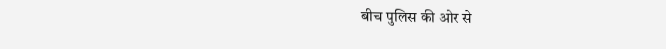बीच पुलिस की ओर से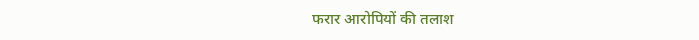फरार आरोपियों की तलाश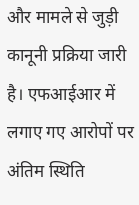और मामले से जुड़ी कानूनी प्रक्रिया जारी है। एफआईआर में लगाए गए आरोपों पर अंतिम स्थिति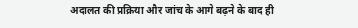अदालत की प्रक्रिया और जांच के आगे बढ़ने के बाद ही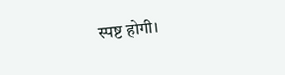स्पष्ट होगी।